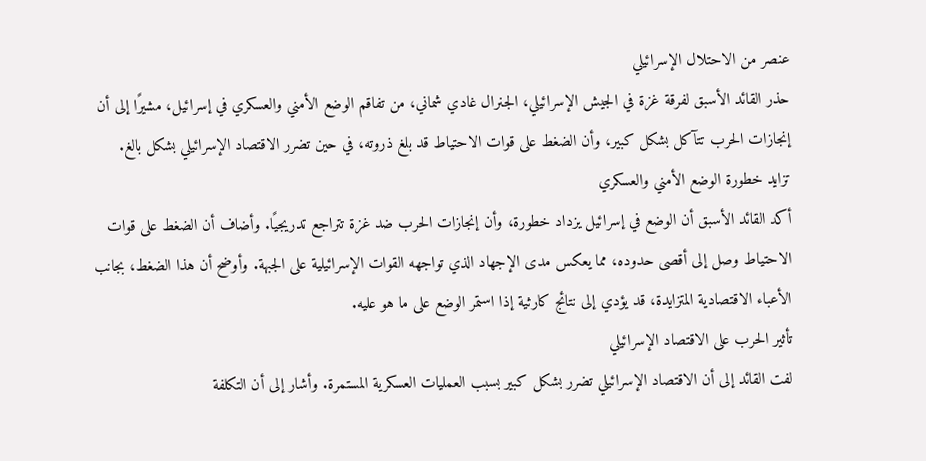عنصر من الاحتلال الإسرائيلي
حذر القائد الأسبق لفرقة غزة في الجيش الإسرائيلي، الجنرال غادي شماني، من تفاقم الوضع الأمني والعسكري في إسرائيل، مشيرًا إلى أن إنجازات الحرب تتآكل بشكل كبير، وأن الضغط على قوات الاحتياط قد بلغ ذروته، في حين تضرر الاقتصاد الإسرائيلي بشكل بالغ.
تزايد خطورة الوضع الأمني والعسكري
أكد القائد الأسبق أن الوضع في إسرائيل يزداد خطورة، وأن إنجازات الحرب ضد غزة تتراجع تدريجيًا. وأضاف أن الضغط على قوات الاحتياط وصل إلى أقصى حدوده، مما يعكس مدى الإجهاد الذي تواجهه القوات الإسرائيلية على الجبهة. وأوضح أن هذا الضغط، بجانب الأعباء الاقتصادية المتزايدة، قد يؤدي إلى نتائج كارثية إذا استمر الوضع على ما هو عليه.
تأثير الحرب على الاقتصاد الإسرائيلي
لفت القائد إلى أن الاقتصاد الإسرائيلي تضرر بشكل كبير بسبب العمليات العسكرية المستمرة. وأشار إلى أن التكلفة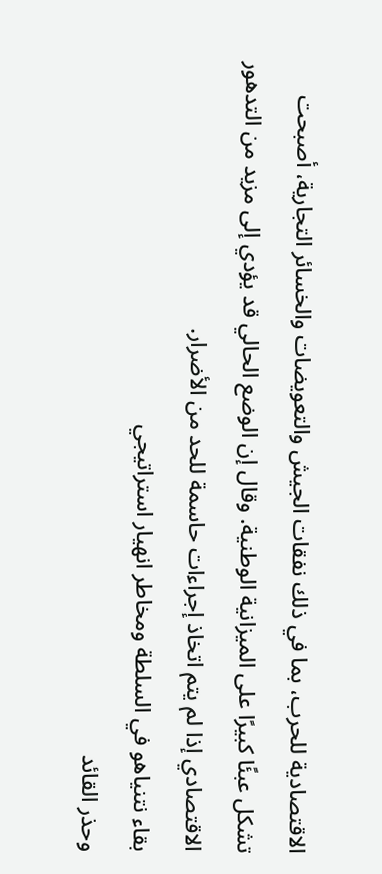الاقتصادية للحرب، بما في ذلك نفقات الجيش والتعويضات والخسائر التجارية، أصبحت تشكل عبئًا كبيرًا على الميزانية الوطنية. وقال إن الوضع الحالي قد يؤدي إلى مزيد من التدهور الاقتصادي إذا لم يتم اتخاذ إجراءات حاسمة للحد من الأضرار.
بقاء نتنياهو في السلطة ومخاطر انهيار استراتيجي
وحذر القائد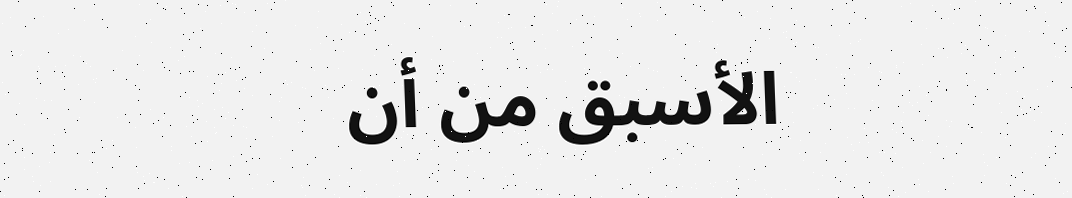الأسبق من أن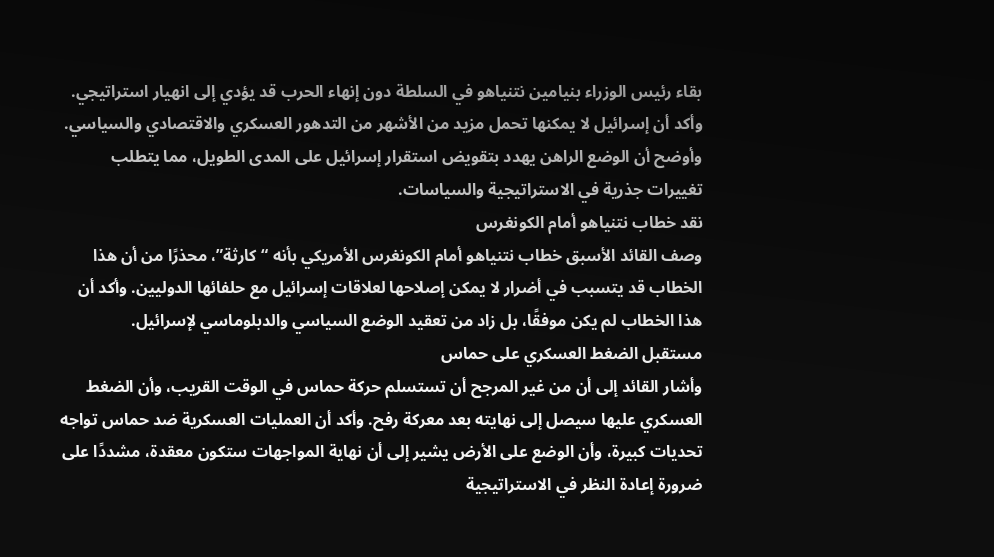بقاء رئيس الوزراء بنيامين نتنياهو في السلطة دون إنهاء الحرب قد يؤدي إلى انهيار استراتيجي. وأكد أن إسرائيل لا يمكنها تحمل مزيد من الأشهر من التدهور العسكري والاقتصادي والسياسي. وأوضح أن الوضع الراهن يهدد بتقويض استقرار إسرائيل على المدى الطويل، مما يتطلب تغييرات جذرية في الاستراتيجية والسياسات.
نقد خطاب نتنياهو أمام الكونغرس
وصف القائد الأسبق خطاب نتنياهو أمام الكونغرس الأمريكي بأنه “كارثة”، محذرًا من أن هذا الخطاب قد يتسبب في أضرار لا يمكن إصلاحها لعلاقات إسرائيل مع حلفائها الدوليين. وأكد أن هذا الخطاب لم يكن موفقًا، بل زاد من تعقيد الوضع السياسي والدبلوماسي لإسرائيل.
مستقبل الضغط العسكري على حماس
وأشار القائد إلى أن من غير المرجح أن تستسلم حركة حماس في الوقت القريب، وأن الضغط العسكري عليها سيصل إلى نهايته بعد معركة رفح. وأكد أن العمليات العسكرية ضد حماس تواجه تحديات كبيرة، وأن الوضع على الأرض يشير إلى أن نهاية المواجهات ستكون معقدة، مشددًا على ضرورة إعادة النظر في الاستراتيجية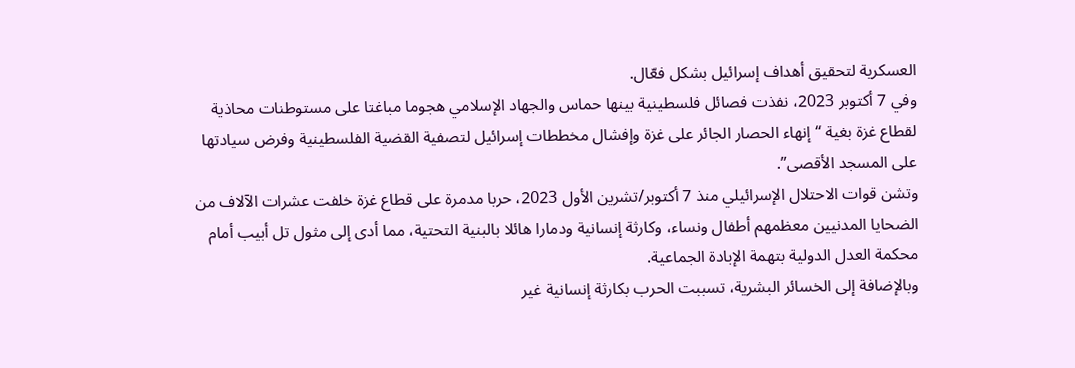العسكرية لتحقيق أهداف إسرائيل بشكل فعّال.
وفي 7 أكتوبر 2023، نفذت فصائل فلسطينية بينها حماس والجهاد الإسلامي هجوما مباغتا على مستوطنات محاذية لقطاع غزة بغية “إنهاء الحصار الجائر على غزة وإفشال مخططات إسرائيل لتصفية القضية الفلسطينية وفرض سيادتها على المسجد الأقصى”.
وتشن قوات الاحتلال الإسرائيلي منذ 7 أكتوبر/تشرين الأول 2023، حربا مدمرة على قطاع غزة خلفت عشرات الآلاف من الضحايا المدنيين معظمهم أطفال ونساء، وكارثة إنسانية ودمارا هائلا بالبنية التحتية، مما أدى إلى مثول تل أبيب أمام محكمة العدل الدولية بتهمة الإبادة الجماعية.
وبالإضافة إلى الخسائر البشرية، تسببت الحرب بكارثة إنسانية غير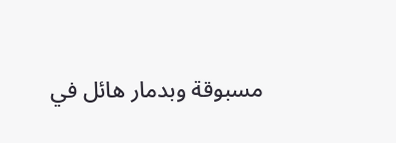مسبوقة وبدمار هائل في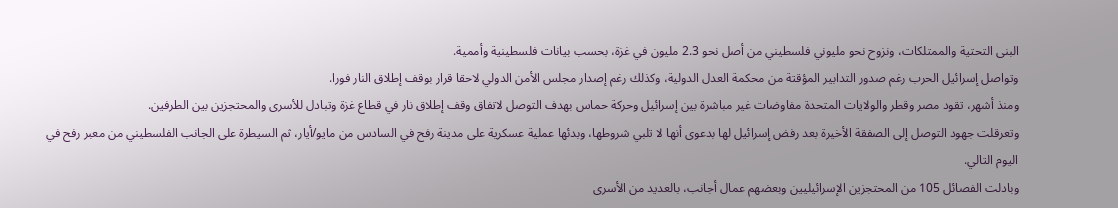البنى التحتية والممتلكات، ونزوح نحو مليوني فلسطيني من أصل نحو 2.3 مليون في غزة، بحسب بيانات فلسطينية وأممية.
وتواصل إسرائيل الحرب رغم صدور التدابير المؤقتة من محكمة العدل الدولية، وكذلك رغم إصدار مجلس الأمن الدولي لاحقا قرار بوقف إطلاق النار فورا.
ومنذ أشهر، تقود مصر وقطر والولايات المتحدة مفاوضات غير مباشرة بين إسرائيل وحركة حماس بهدف التوصل لاتفاق وقف إطلاق نار في قطاع غزة وتبادل للأسرى والمحتجزين بين الطرفين.
وتعرقلت جهود التوصل إلى الصفقة الأخيرة بعد رفض إسرائيل لها بدعوى أنها لا تلبي شروطها، وبدئها عملية عسكرية على مدينة رفح في السادس من مايو/أيار، ثم السيطرة على الجانب الفلسطيني من معبر رفح في اليوم التالي.
وبادلت الفصائل 105 من المحتجزين الإسرائيليين وبعضهم عمال أجانب، بالعديد من الأسرى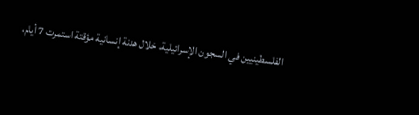الفلسطينيين في السجون الإسرائيلية، خلال هدنة إنسانية مؤقتة استمرت 7 أيام،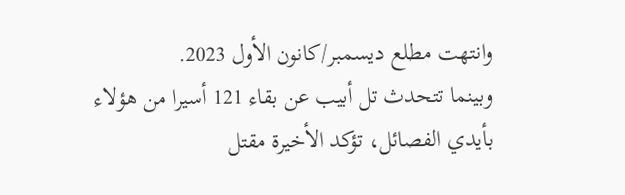وانتهت مطلع ديسمبر/كانون الأول 2023.
وبينما تتحدث تل أبيب عن بقاء 121 أسيرا من هؤلاء بأيدي الفصائل، تؤكد الأخيرة مقتل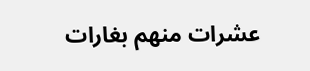عشرات منهم بغارات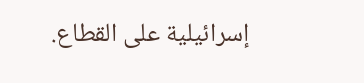إسرائيلية على القطاع.